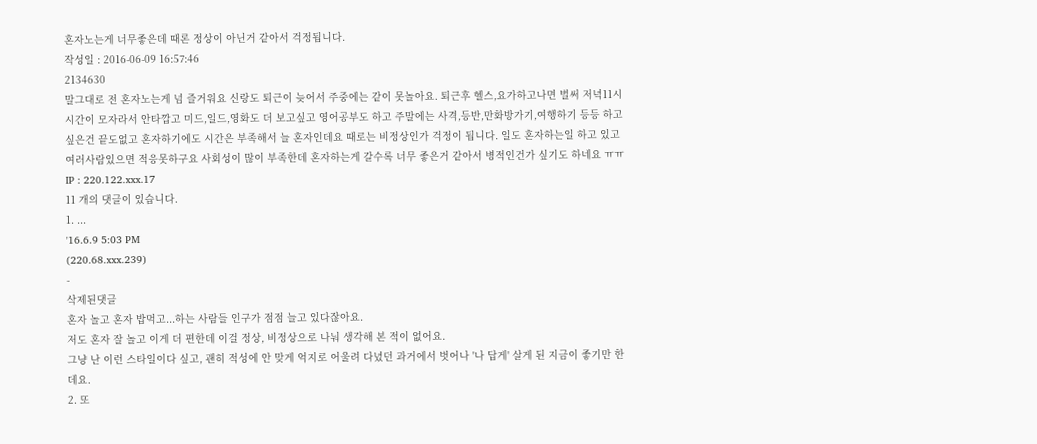혼자노는게 너무좋은데 때론 정상이 아닌거 같아서 걱정됩니다.
작성일 : 2016-06-09 16:57:46
2134630
말그대로 전 혼자노는게 넘 즐거워요 신랑도 퇴근이 늦어서 주중에는 같이 못놀아요. 퇴근후 헬스,요가하고나면 벌써 저녁11시 시간이 모자라서 안타깝고 미드,일드,영화도 더 보고싶고 영어공부도 하고 주말에는 사격,등반,만화방가기,여행하기 등등 하고싶은건 끝도없고 혼자하기에도 시간은 부족해서 늘 혼자인데요 때로는 비정상인가 걱정이 됩니다. 일도 혼자하는일 하고 있고 여러사람있으면 적응못하구요 사회성이 많이 부족한데 혼자하는게 갈수록 너무 좋은거 같아서 병적인건가 싶기도 하네요 ㅠㅠ
IP : 220.122.xxx.17
11 개의 댓글이 있습니다.
1. ...
'16.6.9 5:03 PM
(220.68.xxx.239)
-
삭제된댓글
혼자 놀고 혼자 밥먹고...하는 사람들 인구가 점점 늘고 있다잖아요.
저도 혼자 잘 놀고 이게 더 편한데 이걸 정상, 비정상으로 나눠 생각해 본 적이 없어요.
그냥 난 이런 스타일이다 싶고, 괜히 적성에 안 맞게 억지로 어울려 다녔던 과거에서 벗어나 '나 답게' 살게 된 지금이 좋기만 한데요.
2. 또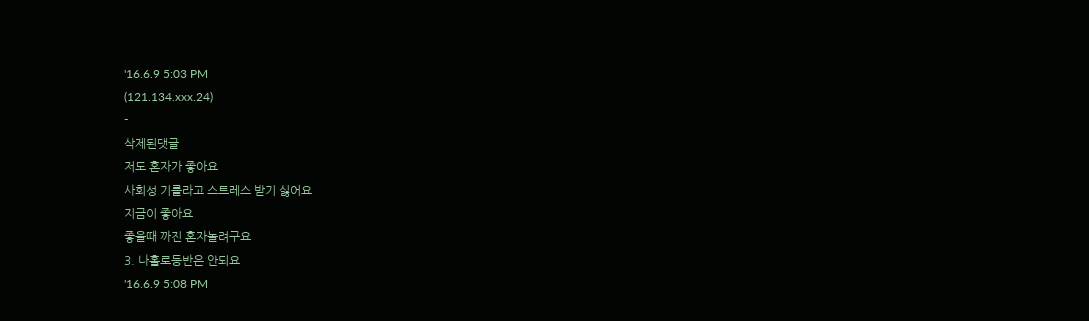'16.6.9 5:03 PM
(121.134.xxx.24)
-
삭제된댓글
저도 혼자가 좋아요
사회성 기를라고 스트레스 받기 싫어요
지금이 좋아요
좋을때 까진 혼자놀려구요
3. 나홀로등반은 안되요
'16.6.9 5:08 PM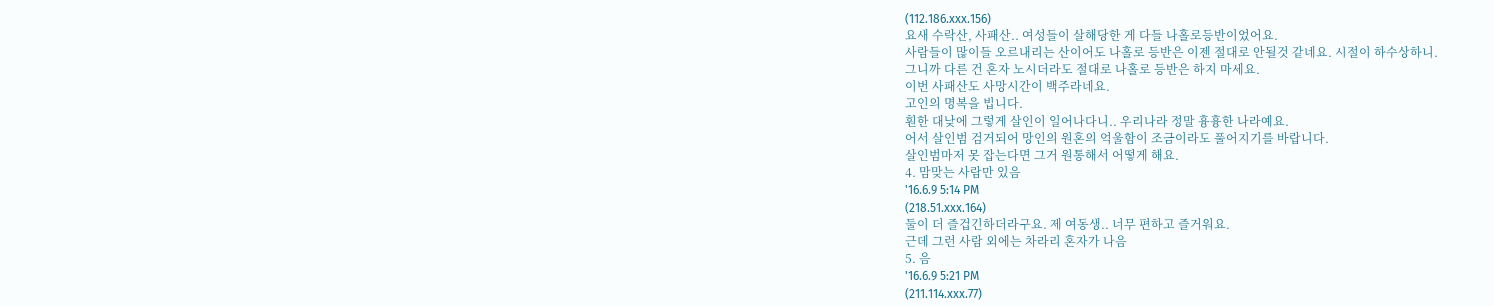(112.186.xxx.156)
요새 수락산, 사패산.. 여성들이 살해당한 게 다들 나홀로등반이었어요.
사람들이 많이들 오르내리는 산이어도 나홀로 등반은 이젠 절대로 안될것 같네요. 시절이 하수상하니.
그니까 다른 건 혼자 노시더라도 절대로 나홀로 등반은 하지 마세요.
이번 사패산도 사망시간이 백주라네요.
고인의 명복을 빕니다.
훤한 대낮에 그렇게 살인이 일어나다니.. 우리나라 정말 흉흉한 나라예요.
어서 살인범 검거되어 망인의 원혼의 억울함이 조금이라도 풀어지기를 바랍니다.
살인범마저 못 잡는다면 그거 원통해서 어떻게 해요.
4. 맘맞는 사람만 있음
'16.6.9 5:14 PM
(218.51.xxx.164)
둘이 더 즐겁긴하더라구요. 제 여동생.. 너무 편하고 즐거워요.
근데 그런 사람 외에는 차라리 혼자가 나음
5. 음
'16.6.9 5:21 PM
(211.114.xxx.77)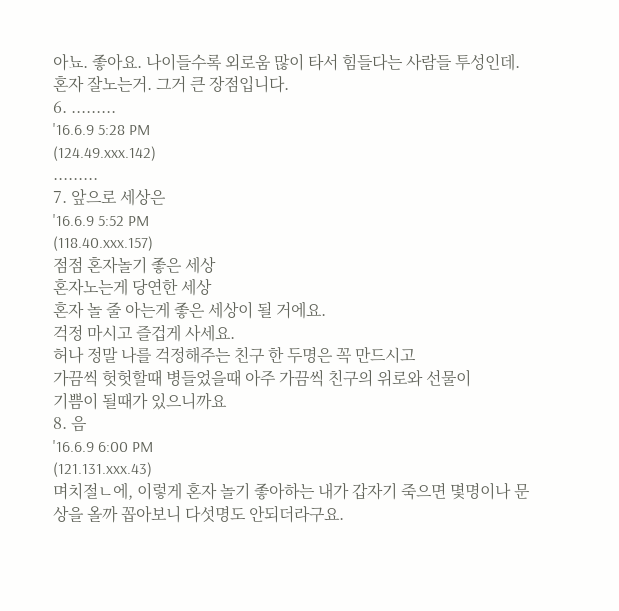아뇨. 좋아요. 나이들수록 외로움 많이 타서 힘들다는 사람들 투성인데.
혼자 잘노는거. 그거 큰 장점입니다.
6. .........
'16.6.9 5:28 PM
(124.49.xxx.142)
.........
7. 앞으로 세상은
'16.6.9 5:52 PM
(118.40.xxx.157)
점점 혼자놀기 좋은 세상
혼자노는게 당연한 세상
혼자 놀 줄 아는게 좋은 세상이 될 거에요.
걱정 마시고 즐겁게 사세요.
허나 정말 나를 걱정해주는 친구 한 두명은 꼭 만드시고
가끔씩 헛헛할때 병들었을때 아주 가끔씩 친구의 위로와 선물이
기쁨이 될때가 있으니까요
8. 음
'16.6.9 6:00 PM
(121.131.xxx.43)
며치절ㄴ에, 이렇게 혼자 놀기 좋아하는 내가 갑자기 죽으면 몇명이나 문상을 올까 꼽아보니 다섯명도 안되더라구요.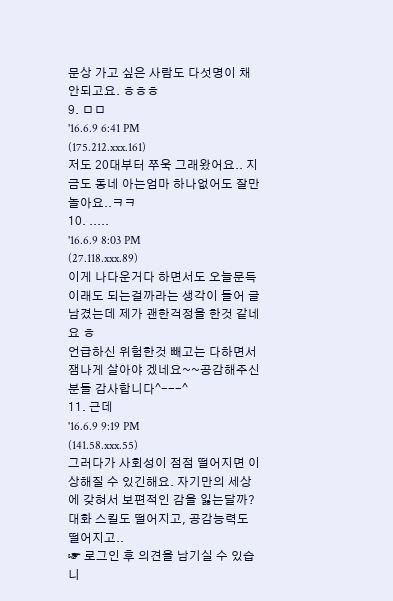문상 가고 싶은 사람도 다섯명이 채 안되고요. ㅎㅎㅎ
9. ㅁㅁ
'16.6.9 6:41 PM
(175.212.xxx.161)
저도 20대부터 쭈욱 그래왔어요.. 지금도 동네 아는엄마 하나없어도 잘만놀아요..ㅋㅋ
10. .....
'16.6.9 8:03 PM
(27.118.xxx.89)
이게 나다운거다 하면서도 오늘문득 이래도 되는걸까라는 생각이 들어 글남겼는데 제가 괜한걱정을 한것 같네요 ㅎ
언급하신 위험한것 빼고는 다하면서 잼나게 살아야 겠네요~~공감해주신분들 감사합니다^---^
11. 근데
'16.6.9 9:19 PM
(141.58.xxx.55)
그러다가 사회성이 점점 떨어지면 이상해질 수 있긴해요. 자기만의 세상에 갖혀서 보편적인 감을 잃는달까? 대화 스킬도 떨어지고, 공감능력도 떨어지고..
☞ 로그인 후 의견을 남기실 수 있습니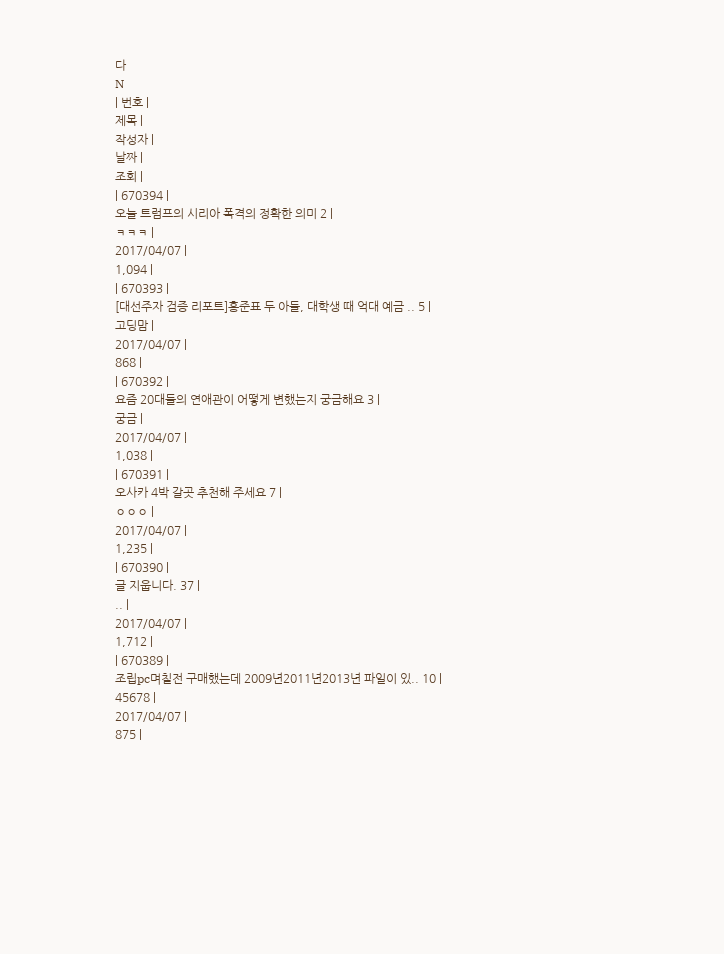다
N
| 번호 |
제목 |
작성자 |
날짜 |
조회 |
| 670394 |
오늘 트럼프의 시리아 폭격의 정확한 의미 2 |
ㅋㅋㅋ |
2017/04/07 |
1,094 |
| 670393 |
[대선주자 검증 리포트]홍준표 두 아들, 대학생 때 억대 예금 .. 5 |
고딩맘 |
2017/04/07 |
868 |
| 670392 |
요즘 20대들의 연애관이 어떻게 변했는지 궁금해요 3 |
궁금 |
2017/04/07 |
1,038 |
| 670391 |
오사카 4박 갈곳 추천해 주세요 7 |
ㅇㅇㅇ |
2017/04/07 |
1,235 |
| 670390 |
글 지웁니다. 37 |
.. |
2017/04/07 |
1,712 |
| 670389 |
조립pc며칠전 구매했는데 2009년2011년2013년 파일이 있.. 10 |
45678 |
2017/04/07 |
875 |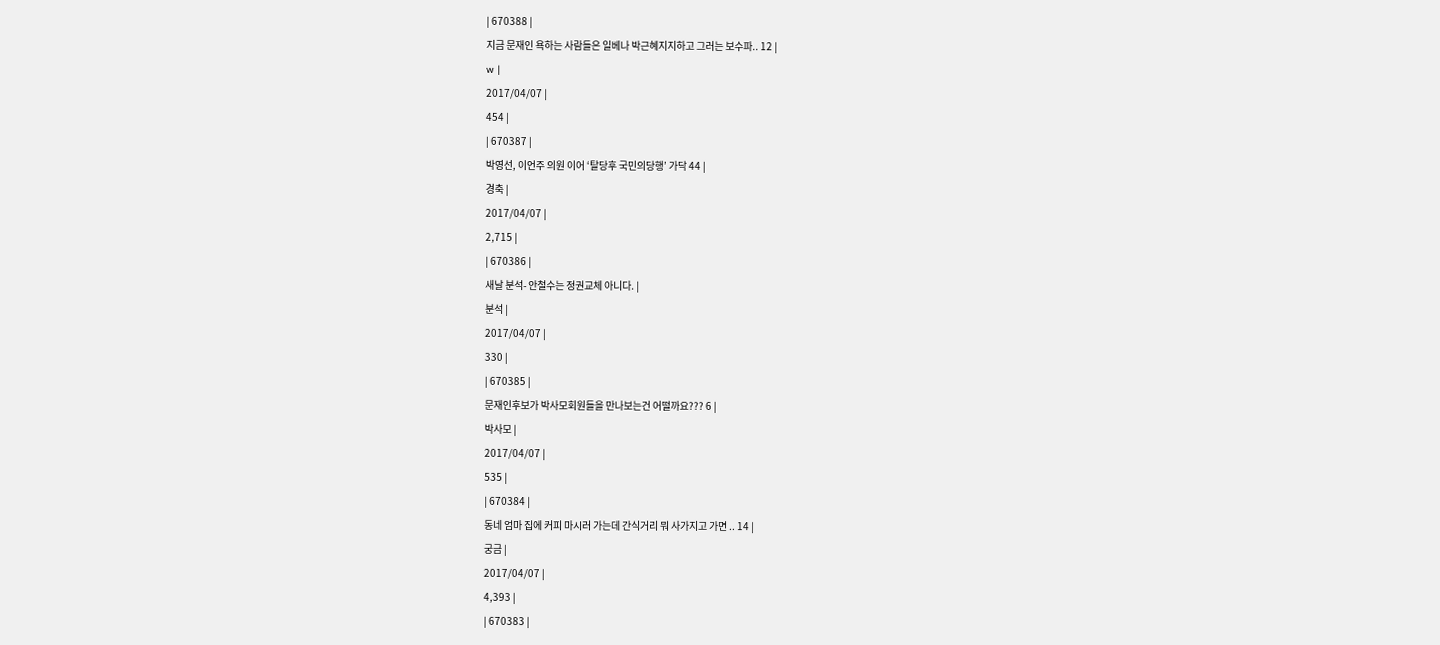| 670388 |
지금 문재인 욕하는 사람들은 일베나 박근혜지지하고 그러는 보수파.. 12 |
w |
2017/04/07 |
454 |
| 670387 |
박영선, 이언주 의원 이어 ‘탈당후 국민의당행’ 가닥 44 |
경축 |
2017/04/07 |
2,715 |
| 670386 |
새날 분석- 안철수는 정권교체 아니다. |
분석 |
2017/04/07 |
330 |
| 670385 |
문재인후보가 박사모회원들을 만나보는건 어떨까요??? 6 |
박사모 |
2017/04/07 |
535 |
| 670384 |
동네 엄마 집에 커피 마시러 가는데 간식거리 뭐 사가지고 가면 .. 14 |
궁금 |
2017/04/07 |
4,393 |
| 670383 |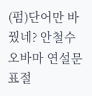(펌)단어만 바꿨네? 안철수 오바마 연설문 표절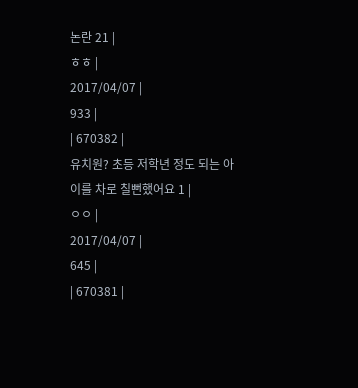논란 21 |
ㅎㅎ |
2017/04/07 |
933 |
| 670382 |
유치원? 초등 저학년 정도 되는 아이를 차로 칠뻔했어요 1 |
ㅇㅇ |
2017/04/07 |
645 |
| 670381 |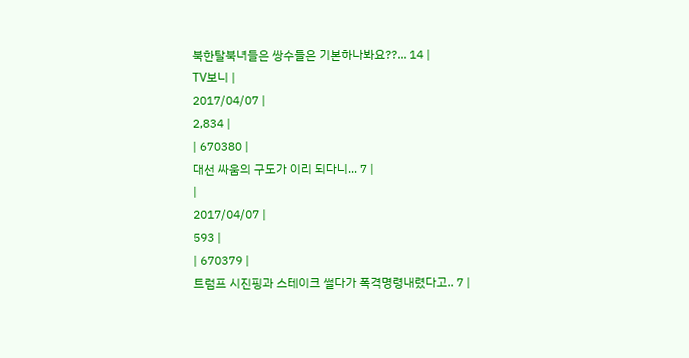북한탈북녀들은 쌍수들은 기본하나봐요??... 14 |
TV보니 |
2017/04/07 |
2,834 |
| 670380 |
대선 싸움의 구도가 이리 되다니... 7 |
|
2017/04/07 |
593 |
| 670379 |
트럼프 시진핑과 스테이크 썰다가 폭격명령내렸다고.. 7 |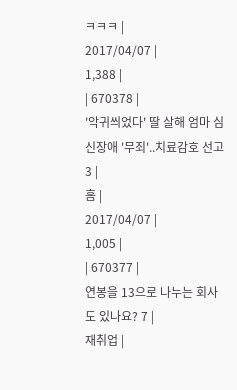ㅋㅋㅋ |
2017/04/07 |
1,388 |
| 670378 |
'악귀씌었다' 딸 살해 엄마 심신장애 '무죄'..치료감호 선고 3 |
흠 |
2017/04/07 |
1,005 |
| 670377 |
연봉을 13으로 나누는 회사도 있나요? 7 |
재취업 |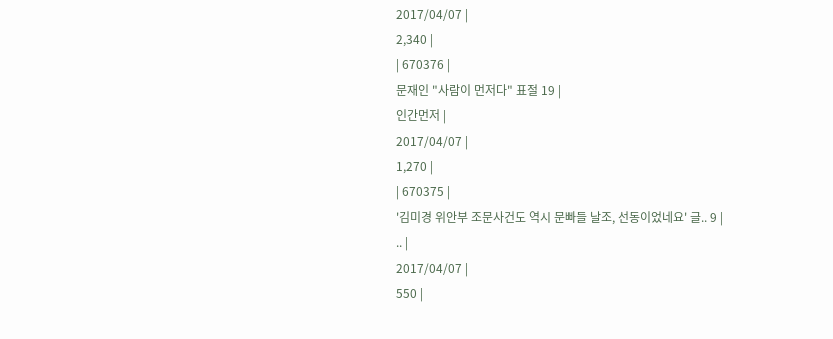2017/04/07 |
2,340 |
| 670376 |
문재인 "사람이 먼저다" 표절 19 |
인간먼저 |
2017/04/07 |
1,270 |
| 670375 |
'김미경 위안부 조문사건도 역시 문빠들 날조, 선동이었네요' 글.. 9 |
.. |
2017/04/07 |
550 |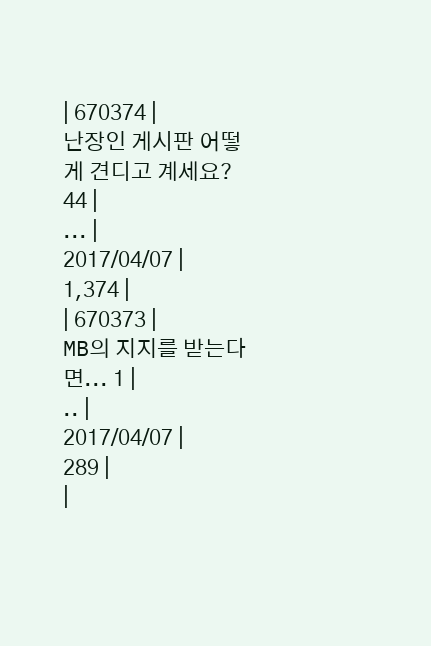| 670374 |
난장인 게시판 어떻게 견디고 계세요? 44 |
... |
2017/04/07 |
1,374 |
| 670373 |
MB의 지지를 받는다면... 1 |
.. |
2017/04/07 |
289 |
|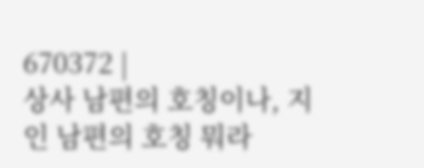670372 |
상사 남편의 호칭이나, 지인 남편의 호칭 뭐라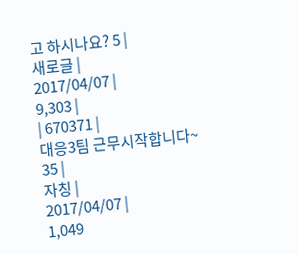고 하시나요? 5 |
새로글 |
2017/04/07 |
9,303 |
| 670371 |
대응3팀 근무시작합니다~ 35 |
자칭 |
2017/04/07 |
1,049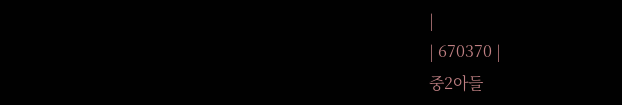|
| 670370 |
중2아들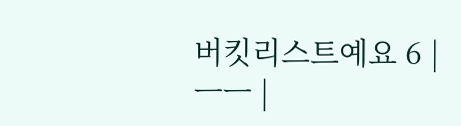버킷리스트예요 6 |
ㅡㅡ |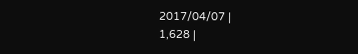2017/04/07 |
1,628 |